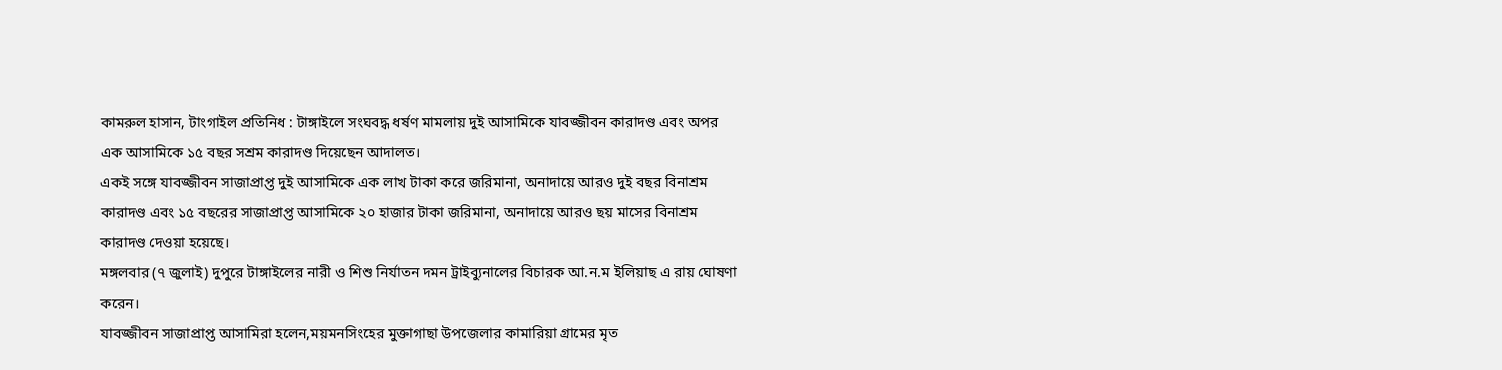কামরুল হাসান, টাংগাইল প্রতিনিধ : টাঙ্গাইলে সংঘবদ্ধ ধর্ষণ মামলায় দুই আসামিকে যাবজ্জীবন কারাদণ্ড এবং অপর এক আসামিকে ১৫ বছর সশ্রম কারাদণ্ড দিয়েছেন আদালত।
একই সঙ্গে যাবজ্জীবন সাজাপ্রাপ্ত দুই আসামিকে এক লাখ টাকা করে জরিমানা, অনাদায়ে আরও দুই বছর বিনাশ্রম কারাদণ্ড এবং ১৫ বছরের সাজাপ্রাপ্ত আসামিকে ২০ হাজার টাকা জরিমানা, অনাদায়ে আরও ছয় মাসের বিনাশ্রম কারাদণ্ড দেওয়া হয়েছে।
মঙ্গলবার (৭ জুলাই) দুপুরে টাঙ্গাইলের নারী ও শিশু নির্যাতন দমন ট্রাইব্যুনালের বিচারক আ.ন.ম ইলিয়াছ এ রায় ঘোষণা করেন।
যাবজ্জীবন সাজাপ্রাপ্ত আসামিরা হলেন,ময়মনসিংহের মুক্তাগাছা উপজেলার কামারিয়া গ্রামের মৃত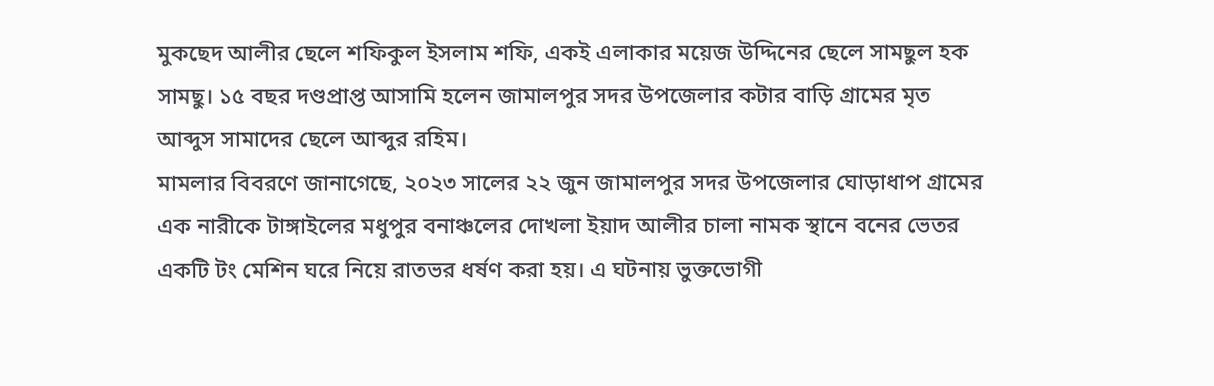মুকছেদ আলীর ছেলে শফিকুল ইসলাম শফি, একই এলাকার ময়েজ উদ্দিনের ছেলে সামছুল হক সামছু। ১৫ বছর দণ্ডপ্রাপ্ত আসামি হলেন জামালপুর সদর উপজেলার কটার বাড়ি গ্রামের মৃত আব্দুস সামাদের ছেলে আব্দুর রহিম।
মামলার বিবরণে জানাগেছে, ২০২৩ সালের ২২ জুন জামালপুর সদর উপজেলার ঘোড়াধাপ গ্রামের এক নারীকে টাঙ্গাইলের মধুপুর বনাঞ্চলের দোখলা ইয়াদ আলীর চালা নামক স্থানে বনের ভেতর একটি টং মেশিন ঘরে নিয়ে রাতভর ধর্ষণ করা হয়। এ ঘটনায় ভুক্তভোগী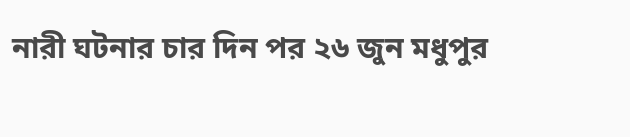নারী ঘটনার চার দিন পর ২৬ জুন মধুপুর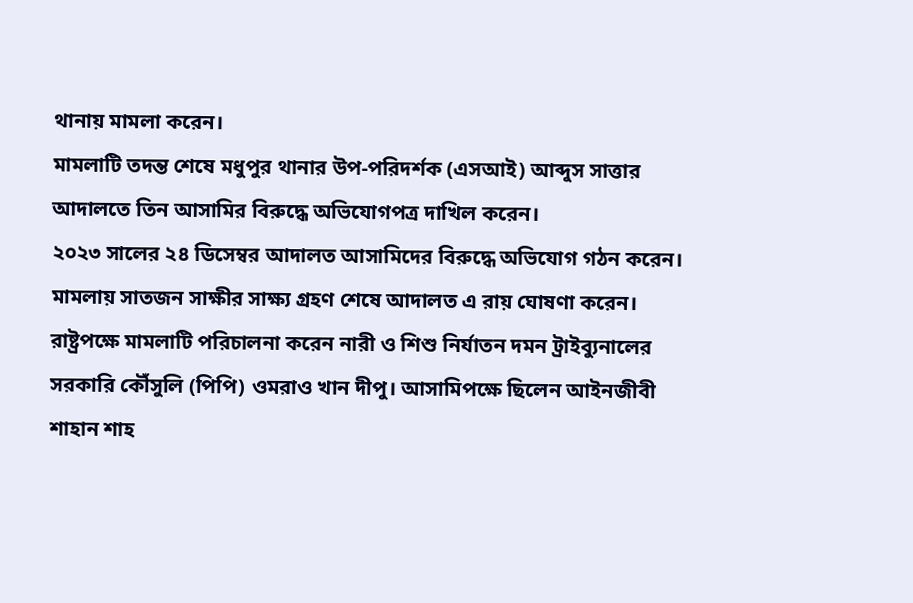থানায় মামলা করেন।
মামলাটি তদন্ত শেষে মধুপুর থানার উপ-পরিদর্শক (এসআই) আব্দুস সাত্তার আদালতে তিন আসামির বিরুদ্ধে অভিযোগপত্র দাখিল করেন।
২০২৩ সালের ২৪ ডিসেম্বর আদালত আসামিদের বিরুদ্ধে অভিযোগ গঠন করেন। মামলায় সাতজন সাক্ষীর সাক্ষ্য গ্রহণ শেষে আদালত এ রায় ঘোষণা করেন।
রাষ্ট্রপক্ষে মামলাটি পরিচালনা করেন নারী ও শিশু নির্যাতন দমন ট্রাইব্যুনালের সরকারি কৌঁসুলি (পিপি) ওমরাও খান দীপু। আসামিপক্ষে ছিলেন আইনজীবী শাহান শাহ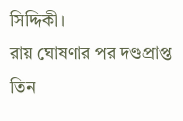সিদ্দিকী।
রায় ঘোষণার পর দণ্ডপ্রাপ্ত তিন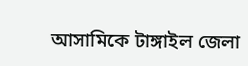আসামিকে টাঙ্গাইল জেলা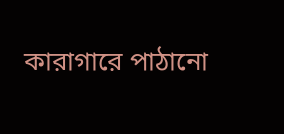কারাগারে পাঠানো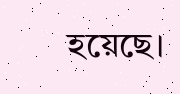হয়েছে।